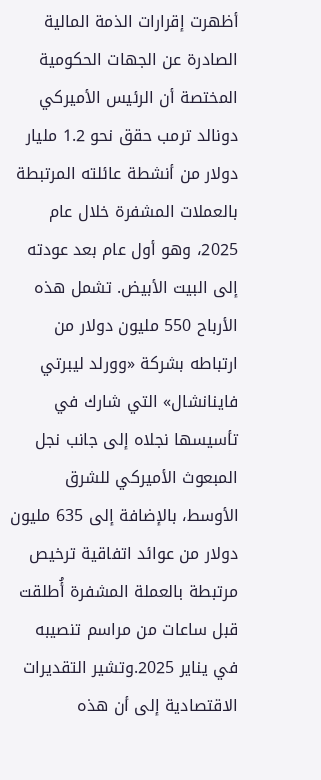أظهرت إقرارات الذمة المالية الصادرة عن الجهات الحكومية المختصة أن الرئيس الأميركي دونالد ترمب حقق نحو 1.2 مليار دولار من أنشطة عائلته المرتبطة بالعملات المشفرة خلال عام 2025، وهو أول عام بعد عودته إلى البيت الأبيض. تشمل هذه الأرباح 550 مليون دولار من ارتباطه بشركة «وورلد ليبرتي فاينانشال» التي شارك في تأسيسها نجلاه إلى جانب نجل المبعوث الأميركي للشرق الأوسط، بالإضافة إلى 635 مليون دولار من عوائد اتفاقية ترخيص مرتبطة بالعملة المشفرة أُطلقت قبل ساعات من مراسم تنصيبه في يناير 2025.وتشير التقديرات الاقتصادية إلى أن هذه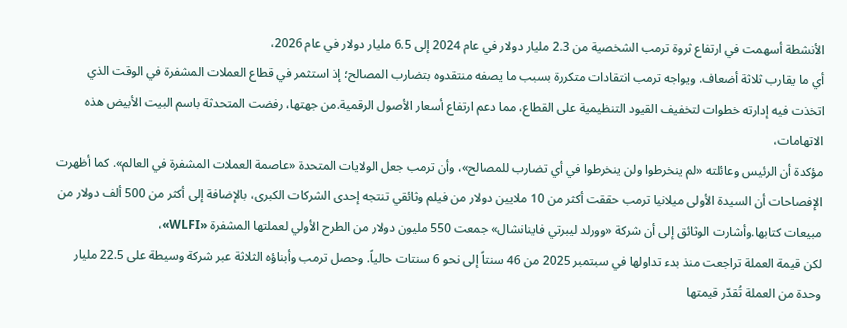الأنشطة أسهمت في ارتفاع ثروة ترمب الشخصية من 2.3 مليار دولار في عام 2024 إلى 6.5 مليار دولار في عام 2026،
أي ما يقارب ثلاثة أضعاف. ويواجه ترمب انتقادات متكررة بسبب ما يصفه منتقدوه بتضارب المصالح؛ إذ استثمر في قطاع العملات المشفرة في الوقت الذي اتخذت فيه إدارته خطوات لتخفيف القيود التنظيمية على القطاع، مما دعم ارتفاع أسعار الأصول الرقمية.من جهتها، رفضت المتحدثة باسم البيت الأبيض هذه الاتهامات،
مؤكدة أن الرئيس وعائلته «لم ينخرطوا ولن ينخرطوا في أي تضارب للمصالح»، وأن ترمب جعل الولايات المتحدة «عاصمة العملات المشفرة في العالم». كما أظهرت الإفصاحات أن السيدة الأولى ميلانيا ترمب حققت أكثر من 10 ملايين دولار من فيلم وثائقي تنتجه إحدى الشركات الكبرى، بالإضافة إلى أكثر من 500 ألف دولار من مبيعات كتابها.وأشارت الوثائق إلى أن شركة «وورلد ليبرتي فاينانشال» جمعت 550 مليون دولار من الطرح الأولي لعملتها المشفرة «WLFI»،
لكن قيمة العملة تراجعت منذ بدء تداولها في سبتمبر 2025 من 46 سنتاً إلى نحو 6 سنتات حالياً. وحصل ترمب وأبناؤه الثلاثة عبر شركة وسيطة على 22.5 مليار وحدة من العملة تُقدّر قيمتها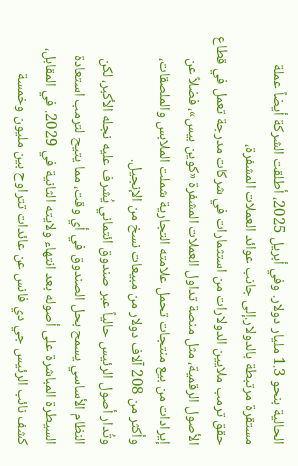الحالية بنحو 1.3 مليار دولار. وفي أبريل 2025، أطلقت الشركة أيضاً عملة مستقرة مرتبطة بالدولار.إلى جانب عوائد العملات المشفرة،
حقق ترمب ملايين الدولارات من استثمارات في شركات مدرجة تعمل في قطاع الأصول الرقمية، مثل منصة تداول العملات المشفرة «كوين بيس»، فضلاً عن إيرادات من بيع منتجات تحمل علامته التجارية شملت الملابس والملصقات، وأكثر من 208 آلاف دولار من مبيعات نسخ من الإنجيل.
وتُدار أصول الرئيس حالياً عبر صندوق ائتماني يُشرف عليه نجله الأكبر، لكن النظام الأساسي يسمح بحل الصندوق في أي وقت، مما يتيح لترمب استعادة السيطرة المباشرة على أصوله بعد انتهاء ولايته الثانية في 2029. في المقابل،
كشف نائب الرئيس جي دي فانس عن عائدات تتراوح بين مليون وخمسة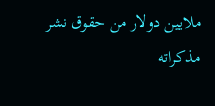ملايين دولار من حقوق نشر مذكراته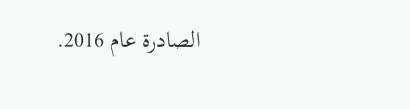الصادرة عام 2016.